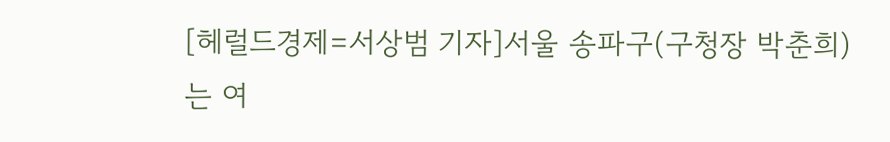[헤럴드경제=서상범 기자]서울 송파구(구청장 박춘희)는 여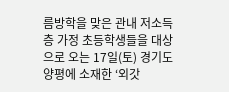름방학을 맞은 관내 저소득층 가정 초등학생들을 대상으로 오는 17일(토) 경기도 양평에 소재한 ‘외갓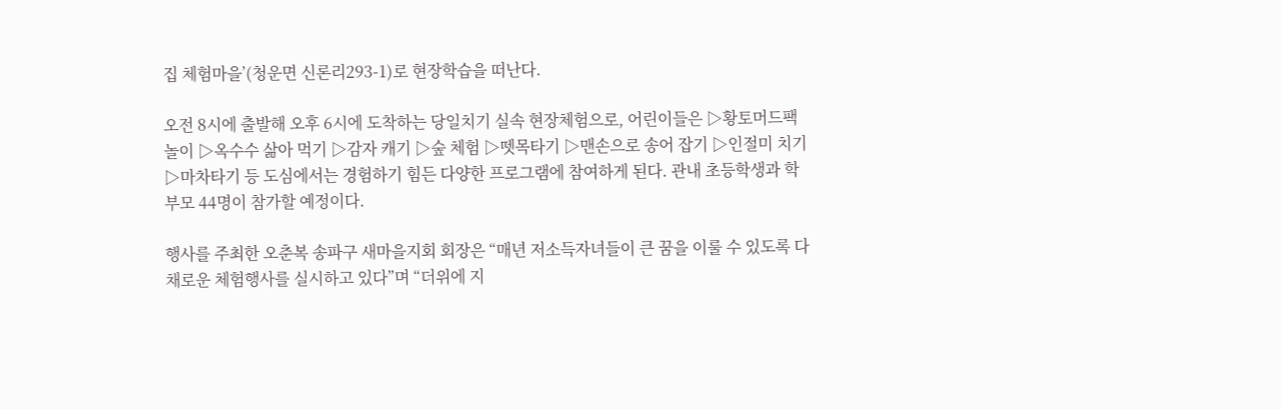집 체험마을’(청운면 신론리293-1)로 현장학습을 떠난다.

오전 8시에 출발해 오후 6시에 도착하는 당일치기 실속 현장체험으로, 어린이들은 ▷황토머드팩 놀이 ▷옥수수 삶아 먹기 ▷감자 캐기 ▷숲 체험 ▷뗏목타기 ▷맨손으로 송어 잡기 ▷인절미 치기 ▷마차타기 등 도심에서는 경험하기 힘든 다양한 프로그램에 참여하게 된다. 관내 초등학생과 학부모 44명이 참가할 예정이다.

행사를 주최한 오춘복 송파구 새마을지회 회장은 “매년 저소득자녀들이 큰 꿈을 이룰 수 있도록 다채로운 체험행사를 실시하고 있다”며 “더위에 지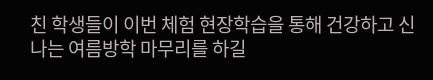친 학생들이 이번 체험 현장학습을 통해 건강하고 신나는 여름방학 마무리를 하길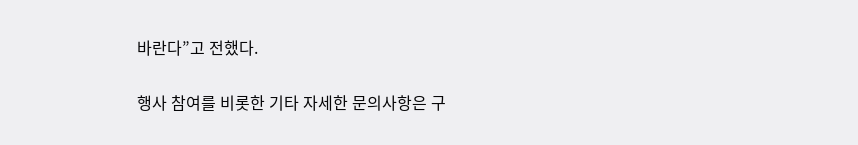바란다”고 전했다.

행사 참여를 비롯한 기타 자세한 문의사항은 구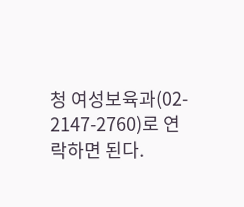청 여성보육과(02- 2147-2760)로 연락하면 된다.